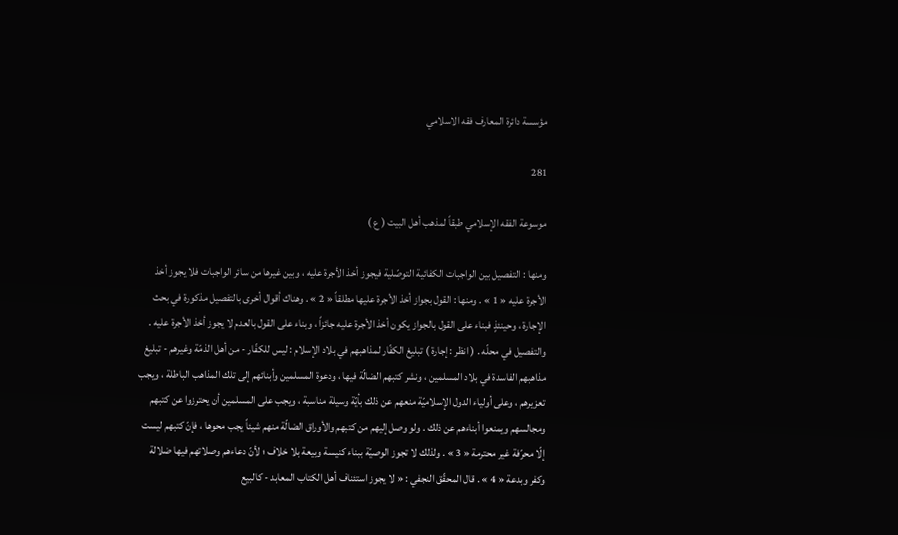مؤسسة دائرة المعارف فقه الاسلامي

281

موسوعة الفقه الإسلامي طبقاً لمذهب أهل البيت ( ع )

ومنها : التفصيل بين الواجبات الكفائية التوصّلية فيجوز أخذ الأجرة عليه ، وبين غيرها من سائر الواجبات فلا يجوز أخذ الأجرة عليه « 1 » . ومنها : القول بجواز أخذ الأجرة عليها مطلقاً « 2 » . وهناك أقوال أخرى بالتفصيل مذكورة في بحث الإجارة ، وحينئذٍ فبناء على القول بالجواز يكون أخذ الأجرة عليه جائزاً ، وبناء على القول بالعدم لا يجوز أخذ الأجرة عليه . والتفصيل في محلّه . ( انظر : إجارة ) تبليغ الكفّار لمذاهبهم في بلاد الإسلام : ليس للكفّار - من أهل الذمّة وغيرهم - تبليغ مذاهبهم الفاسدة في بلاد المسلمين ، ونشر كتبهم الضالّة فيها ، ودعوة المسلمين وأبنائهم إلى تلك المذاهب الباطلة ، ويجب تعزيرهم ، وعلى أولياء الدول الإسلاميّة منعهم عن ذلك بأيّة وسيلة مناسبة ، ويجب على المسلمين أن يحترزوا عن كتبهم ومجالسهم ويمنعوا أبناءهم عن ذلك . ولو وصل إليهم من كتبهم والأوراق الضالّة منهم شيئاً يجب محوها ، فإنّ كتبهم ليست إلّا محرّفة غير محترمة « 3 » . ولذلك لا تجوز الوصيّة ببناء كنيسة وبيعة بلا خلاف ؛ لأنّ دعاءهم وصلاتهم فيها ضلالة وكفر وبدعة « 4 » . قال المحقّق النجفي : « لا يجوز استئناف أهل الكتاب المعابد - كالبيع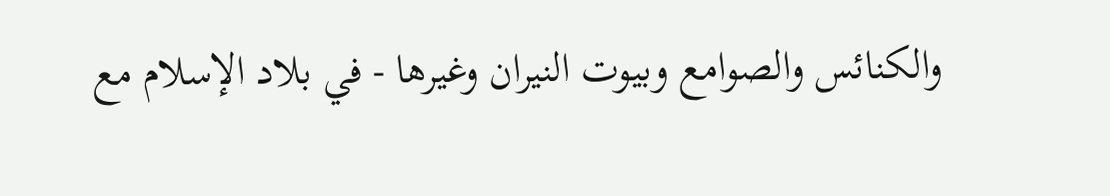والكنائس والصوامع وبيوت النيران وغيرها - في بلاد الإسلام مع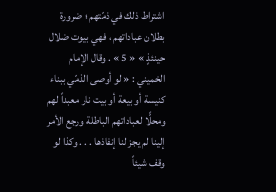اشتراط ذلك في ذمّتهم ؛ ضرورة بطلان عباداتهم ، فهي بيوت ضلال حينئذٍ » « 5 » . وقال الإمام الخميني : « لو أوصى الذمّي ببناء كنيسة أو بيعة أو بيت نار معبداً لهم ومحلًّا لعباداتهم الباطلة ورجع الأمر إلينا لم يجز لنا إنفاذها . . . وكذا لو وقف شيئاً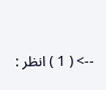--> ( 1 ) انظر :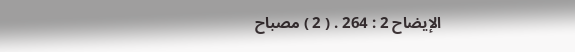الإيضاح 2 : 264 . ( 2 ) مصباح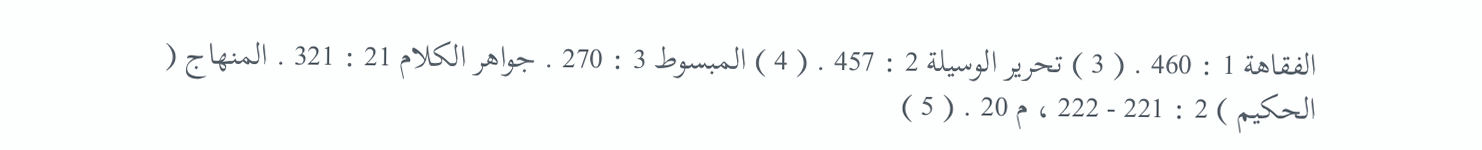الفقاهة 1 : 460 . ( 3 ) تحرير الوسيلة 2 : 457 . ( 4 ) المبسوط 3 : 270 . جواهر الكلام 21 : 321 . المنهاج ( الحكيم ) 2 : 221 - 222 ، م 20 . ( 5 )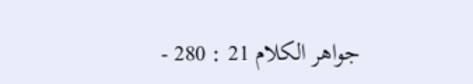جواهر الكلام 21 : 280 -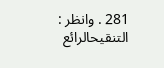281 . وانظر : التنقيحالرائع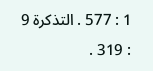1 : 577 . التذكرة 9 : 319 .